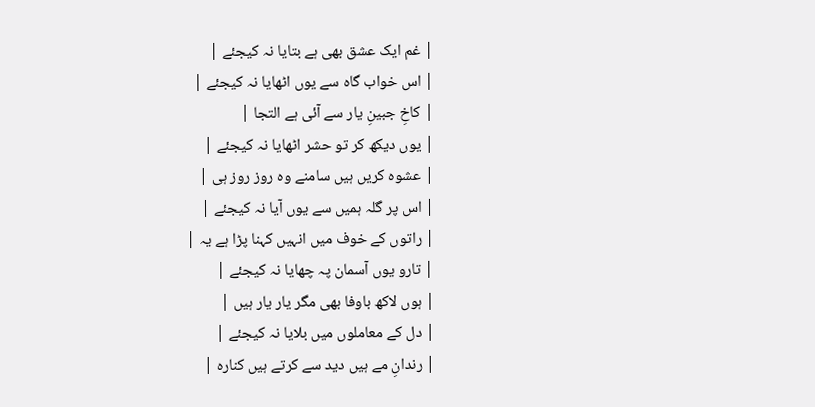| غم ایک عشق بھی ہے بتایا نہ کیجئے |
| اس خواب گاہ سے یوں اٹھایا نہ کیجئے |
| کاخِ جبینِ یار سے آئی ہے التجا |
| یوں دیکھ کر تو حشر اٹھایا نہ کیجئے |
| عشوہ کریں ہیں سامنے وہ روز روز ہی |
| اس پر گلہ ہمیں سے یوں آیا نہ کیجئے |
| راتوں کے خوف میں انہیں کہنا پڑا ہے یہ |
| تارو یوں آسمان پہ چھایا نہ کیجئے |
| ہوں لاکھ باوفا بھی مگر یار یار ہیں |
| دل کے معاملوں میں بلایا نہ کیجئے |
| رندانِ مے ہیں دید سے کرتے ہیں کنارہ |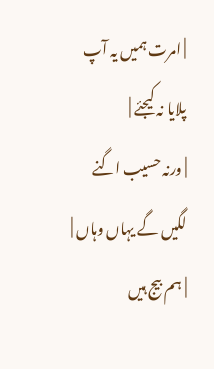| امرت ہمیں یہ آپ پلایا نہ کیجئے |
| ورنہ حسیب اگنے لگیں گے یہاں وہاں |
| ہم بیج ہیں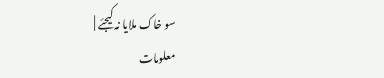سو خاک ملایا نہ کیجئے |
معلومات